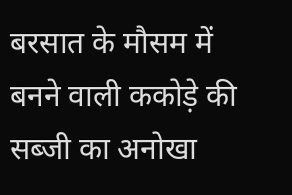बरसात के मौसम में बनने वाली ककोड़े की सब्जी का अनोखा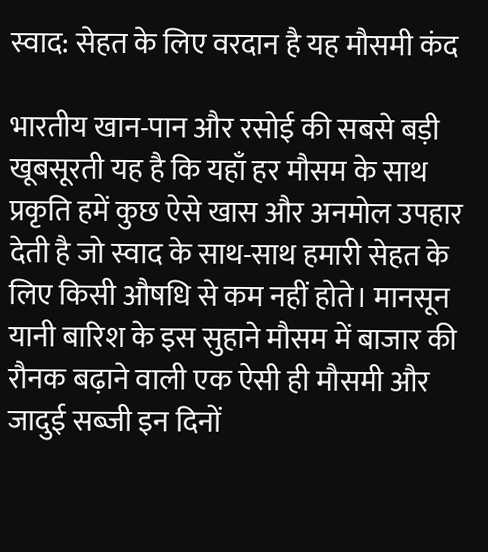स्वाद: सेहत के लिए वरदान है यह मौसमी कंद

भारतीय खान-पान और रसोई की सबसे बड़ी खूबसूरती यह है कि यहाँ हर मौसम के साथ प्रकृति हमें कुछ ऐसे खास और अनमोल उपहार देती है जो स्वाद के साथ-साथ हमारी सेहत के लिए किसी औषधि से कम नहीं होते। मानसून यानी बारिश के इस सुहाने मौसम में बाजार की रौनक बढ़ाने वाली एक ऐसी ही मौसमी और जादुई सब्जी इन दिनों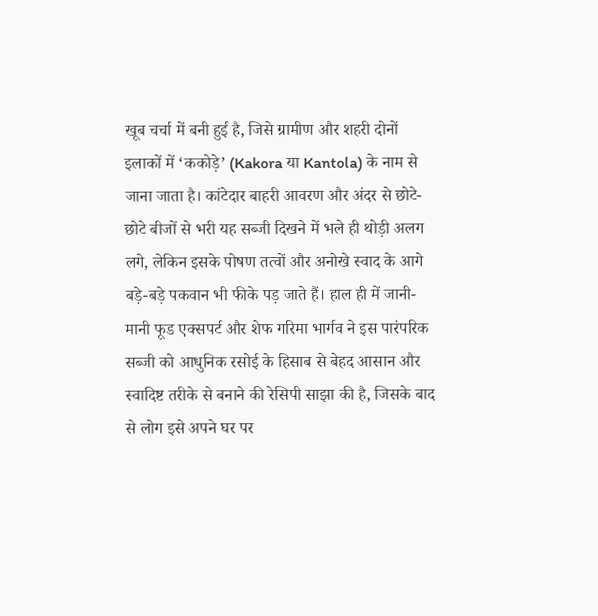खूब चर्चा में बनी हुई है, जिसे ग्रामीण और शहरी दोनों इलाकों में ‘ककोड़े’ (Kakora या Kantola) के नाम से जाना जाता है। कांटेदार बाहरी आवरण और अंदर से छोटे-छोटे बीजों से भरी यह सब्जी दिखने में भले ही थोड़ी अलग लगे, लेकिन इसके पोषण तत्वों और अनोखे स्वाद के आगे बड़े-बड़े पकवान भी फीके पड़ जाते हैं। हाल ही में जानी-मानी फूड एक्सपर्ट और शेफ गरिमा भार्गव ने इस पारंपरिक सब्जी को आधुनिक रसोई के हिसाब से बेहद आसान और स्वादिष्ट तरीके से बनाने की रेसिपी साझा की है, जिसके बाद से लोग इसे अपने घर पर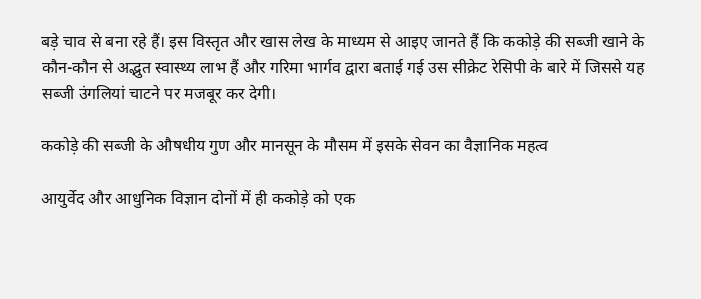बड़े चाव से बना रहे हैं। इस विस्तृत और खास लेख के माध्यम से आइए जानते हैं कि ककोड़े की सब्जी खाने के कौन-कौन से अद्भुत स्वास्थ्य लाभ हैं और गरिमा भार्गव द्वारा बताई गई उस सीक्रेट रेसिपी के बारे में जिससे यह सब्जी उंगलियां चाटने पर मजबूर कर देगी।

ककोड़े की सब्जी के औषधीय गुण और मानसून के मौसम में इसके सेवन का वैज्ञानिक महत्व

आयुर्वेद और आधुनिक विज्ञान दोनों में ही ककोड़े को एक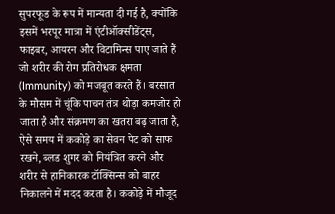सुपरफूड के रूप में मान्यता दी गई है, क्योंकि इसमें भरपूर मात्रा में एंटीऑक्सीडेंट्स, फाइबर, आयरन और विटामिन्स पाए जाते हैं जो शरीर की रोग प्रतिरोधक क्षमता (Immunity) को मजबूत करते हैं। बरसात के मौसम में चूंकि पाचन तंत्र थोड़ा कमजोर हो जाता है और संक्रमण का खतरा बढ़ जाता है, ऐसे समय में ककोड़े का सेवन पेट को साफ रखने, ब्लड शुगर को नियंत्रित करने और शरीर से हानिकारक टॉक्सिन्स को बाहर निकालने में मदद करता है। ककोड़े में मौजूद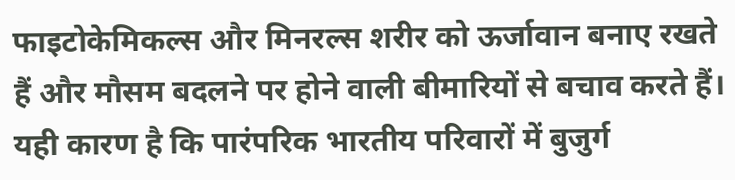फाइटोकेमिकल्स और मिनरल्स शरीर को ऊर्जावान बनाए रखते हैं और मौसम बदलने पर होने वाली बीमारियों से बचाव करते हैं। यही कारण है कि पारंपरिक भारतीय परिवारों में बुजुर्ग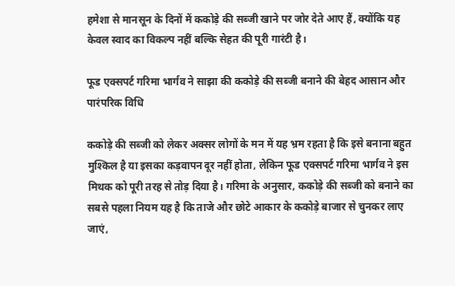हमेशा से मानसून के दिनों में ककोड़े की सब्जी खाने पर जोर देते आए हैं, क्योंकि यह केवल स्वाद का विकल्प नहीं बल्कि सेहत की पूरी गारंटी है।

फूड एक्सपर्ट गरिमा भार्गव ने साझा की ककोड़े की सब्जी बनाने की बेहद आसान और पारंपरिक विधि

ककोड़े की सब्जी को लेकर अक्सर लोगों के मन में यह भ्रम रहता है कि इसे बनाना बहुत मुश्किल है या इसका कड़वापन दूर नहीं होता, लेकिन फूड एक्सपर्ट गरिमा भार्गव ने इस मिथक को पूरी तरह से तोड़ दिया है। गरिमा के अनुसार, ककोड़े की सब्जी को बनाने का सबसे पहला नियम यह है कि ताजे और छोटे आकार के ककोड़े बाजार से चुनकर लाए जाएं,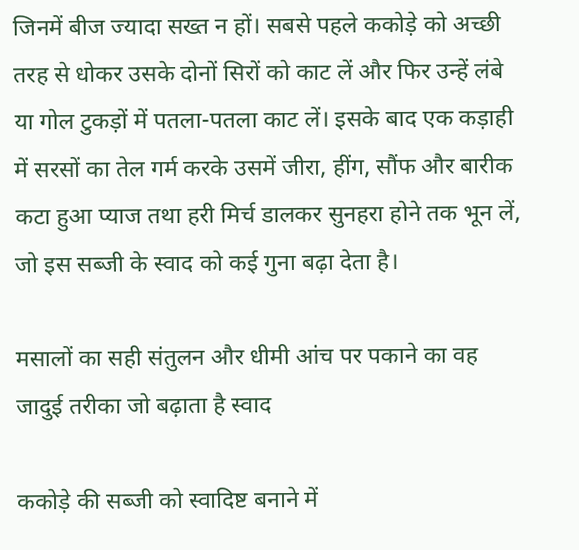जिनमें बीज ज्यादा सख्त न हों। सबसे पहले ककोड़े को अच्छी तरह से धोकर उसके दोनों सिरों को काट लें और फिर उन्हें लंबे या गोल टुकड़ों में पतला-पतला काट लें। इसके बाद एक कड़ाही में सरसों का तेल गर्म करके उसमें जीरा, हींग, सौंफ और बारीक कटा हुआ प्याज तथा हरी मिर्च डालकर सुनहरा होने तक भून लें, जो इस सब्जी के स्वाद को कई गुना बढ़ा देता है।

मसालों का सही संतुलन और धीमी आंच पर पकाने का वह जादुई तरीका जो बढ़ाता है स्वाद

ककोड़े की सब्जी को स्वादिष्ट बनाने में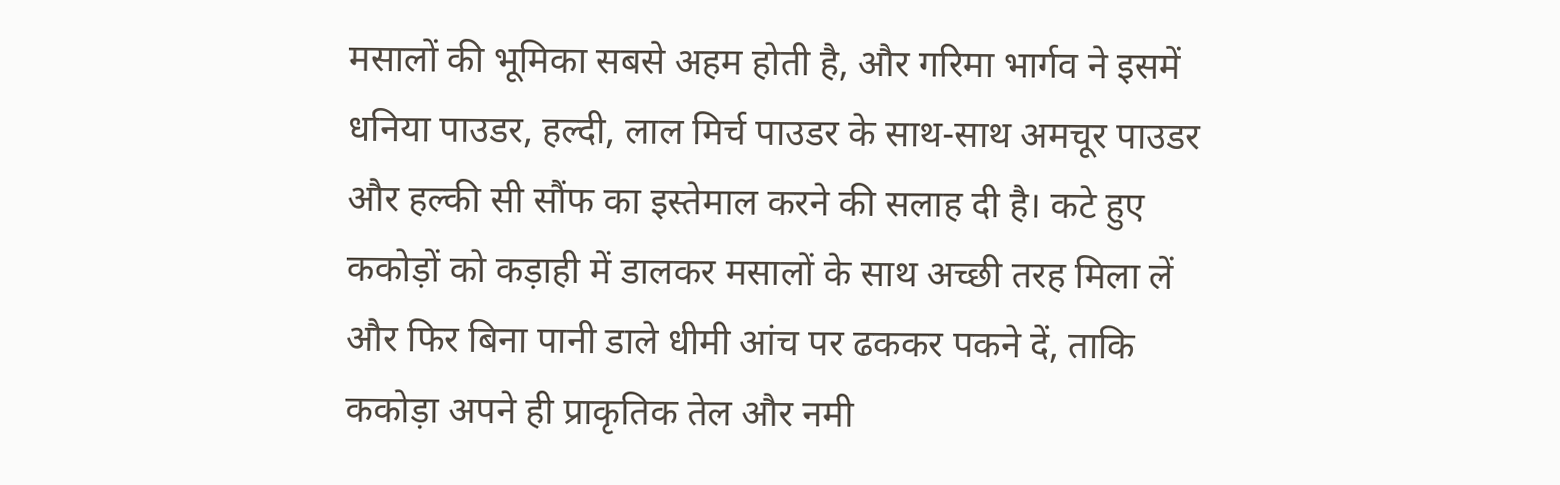मसालों की भूमिका सबसे अहम होती है, और गरिमा भार्गव ने इसमें धनिया पाउडर, हल्दी, लाल मिर्च पाउडर के साथ-साथ अमचूर पाउडर और हल्की सी सौंफ का इस्तेमाल करने की सलाह दी है। कटे हुए ककोड़ों को कड़ाही में डालकर मसालों के साथ अच्छी तरह मिला लें और फिर बिना पानी डाले धीमी आंच पर ढककर पकने दें, ताकि ककोड़ा अपने ही प्राकृतिक तेल और नमी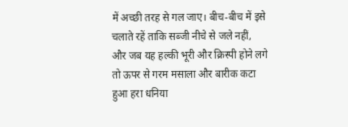में अच्छी तरह से गल जाए। बीच-बीच में इसे चलाते रहें ताकि सब्जी नीचे से जले नहीं, और जब यह हल्की भूरी और क्रिस्पी होने लगे तो ऊपर से गरम मसाला और बारीक कटा हुआ हरा धनिया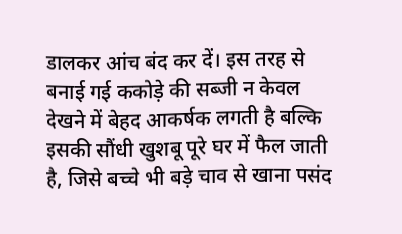डालकर आंच बंद कर दें। इस तरह से बनाई गई ककोड़े की सब्जी न केवल देखने में बेहद आकर्षक लगती है बल्कि इसकी सौंधी खुशबू पूरे घर में फैल जाती है, जिसे बच्चे भी बड़े चाव से खाना पसंद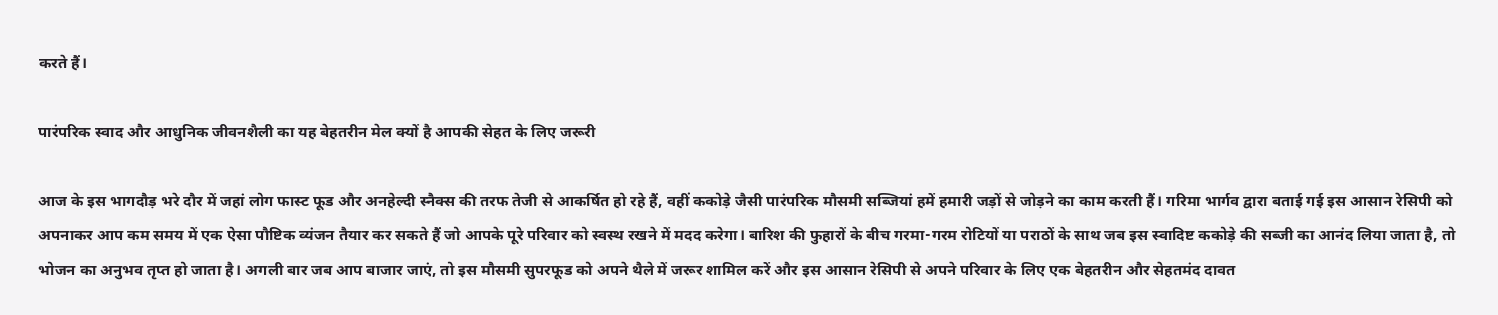करते हैं।

पारंपरिक स्वाद और आधुनिक जीवनशैली का यह बेहतरीन मेल क्यों है आपकी सेहत के लिए जरूरी

आज के इस भागदौड़ भरे दौर में जहां लोग फास्ट फूड और अनहेल्दी स्नैक्स की तरफ तेजी से आकर्षित हो रहे हैं, वहीं ककोड़े जैसी पारंपरिक मौसमी सब्जियां हमें हमारी जड़ों से जोड़ने का काम करती हैं। गरिमा भार्गव द्वारा बताई गई इस आसान रेसिपी को अपनाकर आप कम समय में एक ऐसा पौष्टिक व्यंजन तैयार कर सकते हैं जो आपके पूरे परिवार को स्वस्थ रखने में मदद करेगा। बारिश की फुहारों के बीच गरमा-गरम रोटियों या पराठों के साथ जब इस स्वादिष्ट ककोड़े की सब्जी का आनंद लिया जाता है, तो भोजन का अनुभव तृप्त हो जाता है। अगली बार जब आप बाजार जाएं, तो इस मौसमी सुपरफूड को अपने थैले में जरूर शामिल करें और इस आसान रेसिपी से अपने परिवार के लिए एक बेहतरीन और सेहतमंद दावत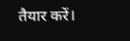तैयार करें।